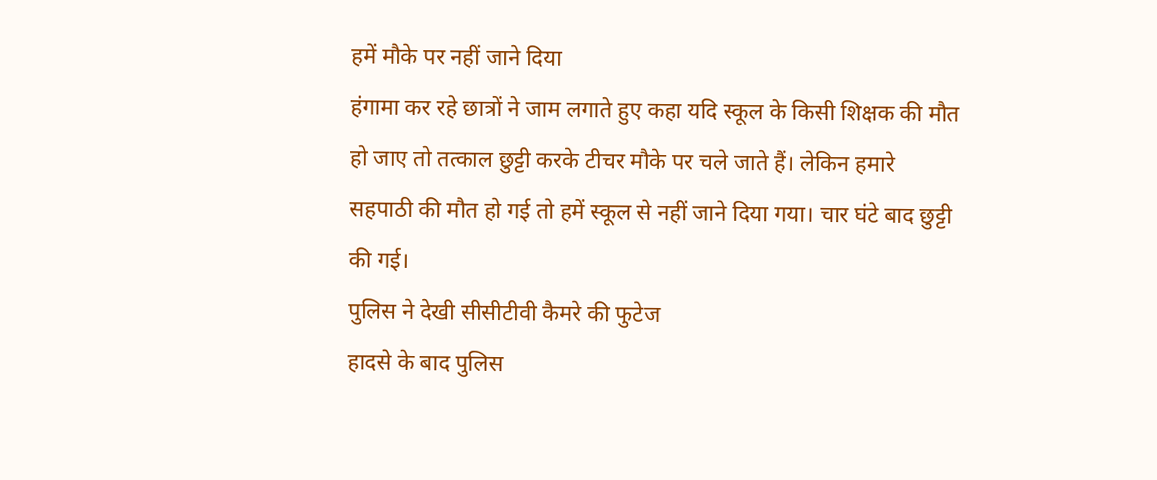हमें मौके पर नहीं जाने दिया
हंगामा कर रहे छात्रों ने जाम लगाते हुए कहा यदि स्कूल के किसी शिक्षक की मौत हो जाए तो तत्काल छुट्टी करके टीचर मौके पर चले जाते हैं। लेकिन हमारे सहपाठी की मौत हो गई तो हमें स्कूल से नहीं जाने दिया गया। चार घंटे बाद छुट्टी की गई।
पुलिस ने देखी सीसीटीवी कैमरे की फुटेज
हादसे के बाद पुलिस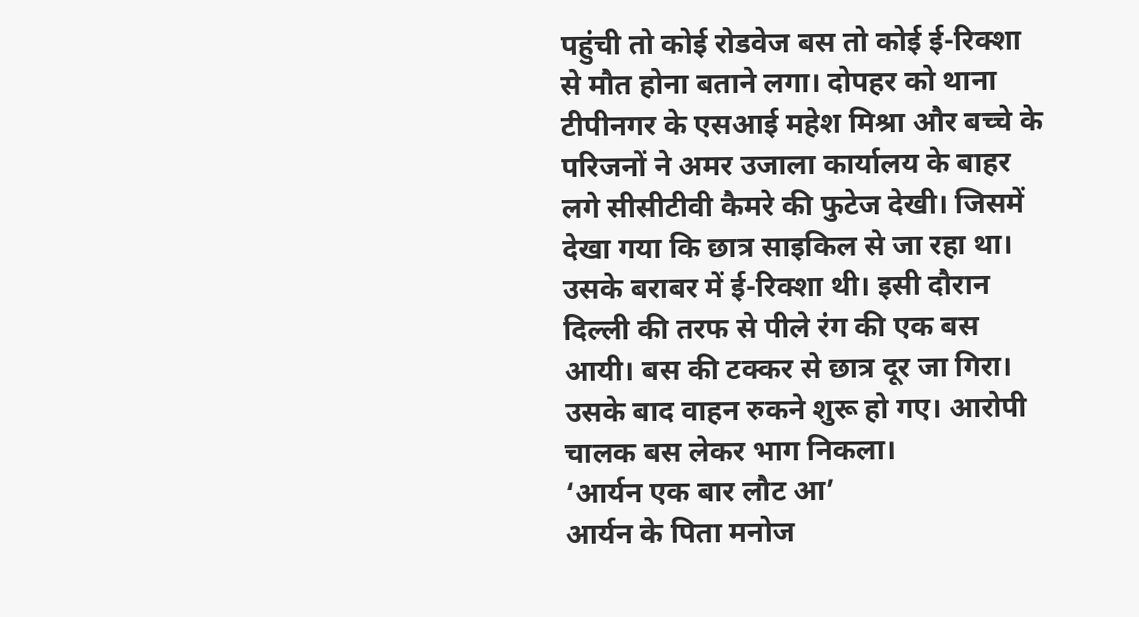पहुंची तो कोई रोडवेज बस तो कोई ई-रिक्शा से मौत होना बताने लगा। दोपहर को थाना टीपीनगर के एसआई महेश मिश्रा और बच्चे के परिजनों ने अमर उजाला कार्यालय के बाहर लगे सीसीटीवी कैमरे की फुटेज देखी। जिसमें देखा गया कि छात्र साइकिल से जा रहा था। उसके बराबर में ई-रिक्शा थी। इसी दौरान दिल्ली की तरफ से पीले रंग की एक बस आयी। बस की टक्कर से छात्र दूर जा गिरा। उसके बाद वाहन रुकने शुरू हो गए। आरोपी चालक बस लेकर भाग निकला।
‘आर्यन एक बार लौट आ’
आर्यन के पिता मनोज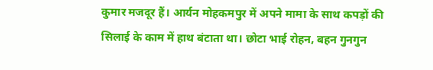कुमार मजदूर हैं। आर्यन मोहकमपुर में अपने मामा के साथ कपड़ों की सिलाई के काम में हाथ बंटाता था। छोटा भाई रोहन, बहन गुनगुन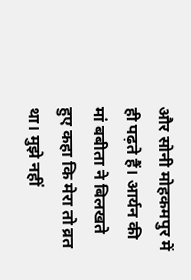और सोनी मोहकमपुर में ही पढ़ते हैं। आर्यन की मां बबीता ने बिलखते हुए कहा कि मेरा तो व्रत था। मुझे नहीं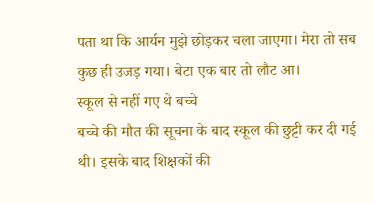पता था कि आर्यन मुझे छोड़कर चला जाएगा। मेरा तो सब कुछ ही उजड़ गया। बेटा एक बार तो लौट आ।
स्कूल से नहीं गए थे बच्चे
बच्चे की मौत की सूचना के बाद स्कूल की छुट्टी कर दी गई थी। इसके बाद शिक्षकों की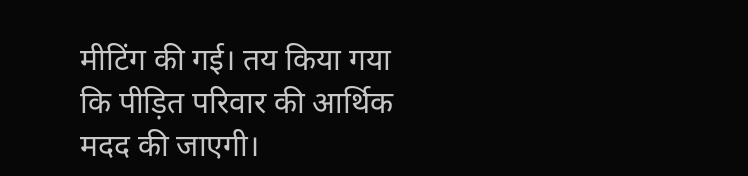मीटिंग की गई। तय किया गया कि पीड़ित परिवार की आर्थिक मदद की जाएगी।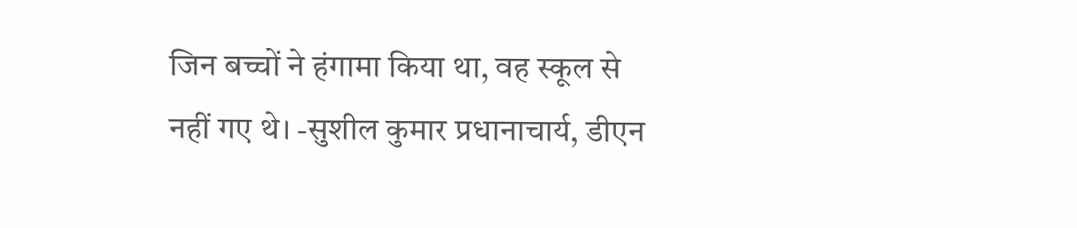जिन बच्चों ने हंगामा किया था, वह स्कूल से नहीं गए थे। -सुशील कुमार प्रधानाचार्य, डीएन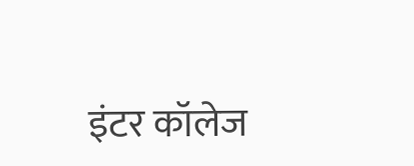इंटर कॉलेज